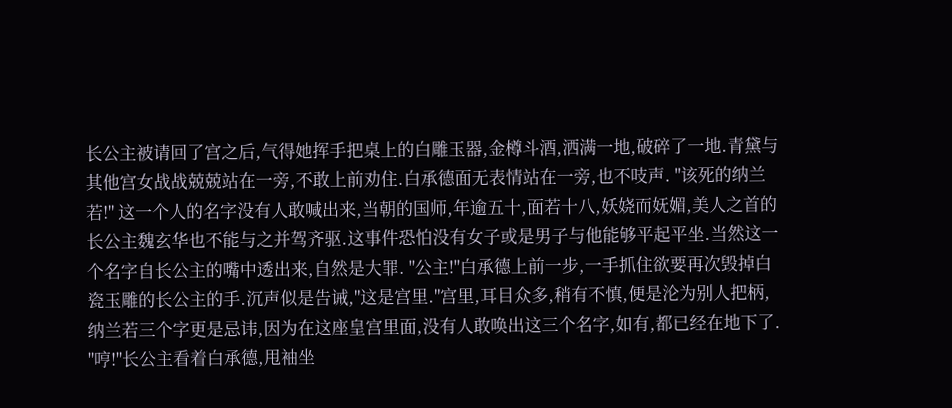长公主被请回了宫之后,气得她挥手把桌上的白雕玉器,金樽斗酒,洒满一地,破碎了一地.青黛与其他宫女战战兢兢站在一旁,不敢上前劝住.白承德面无表情站在一旁,也不吱声. "该死的纳兰若!" 这一个人的名字没有人敢喊出来,当朝的国师,年逾五十,面若十八,妖娆而妩媚,美人之首的长公主魏玄华也不能与之并驾齐驱.这事件恐怕没有女子或是男子与他能够平起平坐.当然这一个名字自长公主的嘴中透出来,自然是大罪. "公主!"白承德上前一步,一手抓住欲要再次毁掉白瓷玉雕的长公主的手.沉声似是告诫,"这是宫里."宫里,耳目众多,稍有不慎,便是沦为别人把柄,纳兰若三个字更是忌讳,因为在这座皇宫里面,没有人敢唤出这三个名字,如有,都已经在地下了. "哼!"长公主看着白承德,甩袖坐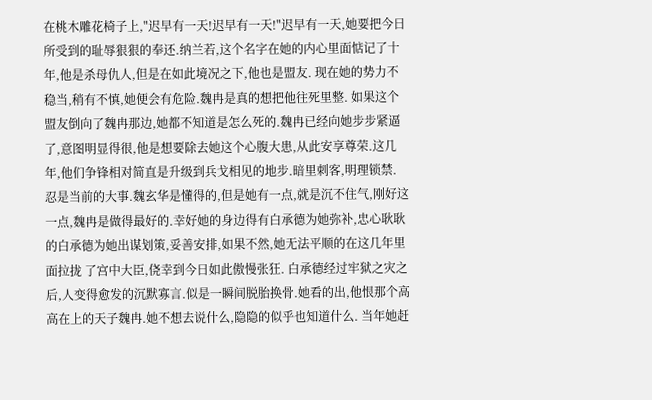在桃木雕花椅子上,"迟早有一天!迟早有一天!"迟早有一天,她要把今日所受到的耻辱狠狠的奉还.纳兰若,这个名字在她的内心里面惦记了十年,他是杀母仇人,但是在如此境况之下,他也是盟友. 现在她的势力不稳当,稍有不慎,她便会有危险.魏冉是真的想把他往死里整. 如果这个盟友倒向了魏冉那边,她都不知道是怎么死的.魏冉已经向她步步紧逼了,意图明显得很,他是想要除去她这个心腹大患,从此安享尊荣.这几年,他们争锋相对简直是升级到兵戈相见的地步.暗里刺客,明理锁禁. 忍是当前的大事.魏玄华是懂得的,但是她有一点,就是沉不住气,刚好这一点,魏冉是做得最好的.幸好她的身边得有白承德为她弥补,忠心耿耿的白承德为她出谋划策,妥善安排,如果不然,她无法平顺的在这几年里面拉拢 了宫中大臣,侥幸到今日如此傲慢张狂. 白承德经过牢狱之灾之后,人变得愈发的沉默寡言.似是一瞬间脱胎换骨.她看的出,他恨那个高高在上的天子魏冉.她不想去说什么,隐隐的似乎也知道什么. 当年她赶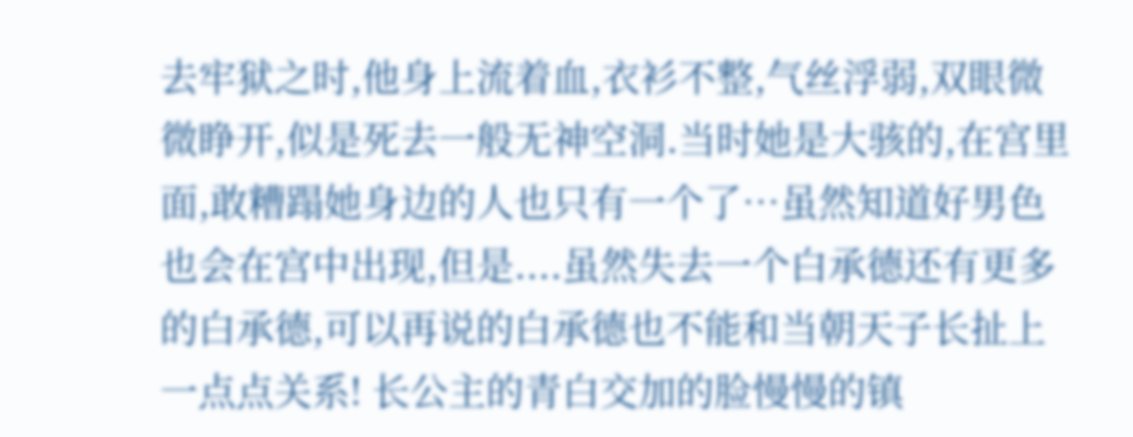去牢狱之时,他身上流着血,衣衫不整,气丝浮弱,双眼微微睁开,似是死去一般无神空洞.当时她是大骇的,在宫里面,敢糟蹋她身边的人也只有一个了…虽然知道好男色也会在宫中出现,但是....虽然失去一个白承德还有更多的白承德,可以再说的白承德也不能和当朝天子长扯上一点点关系! 长公主的青白交加的脸慢慢的镇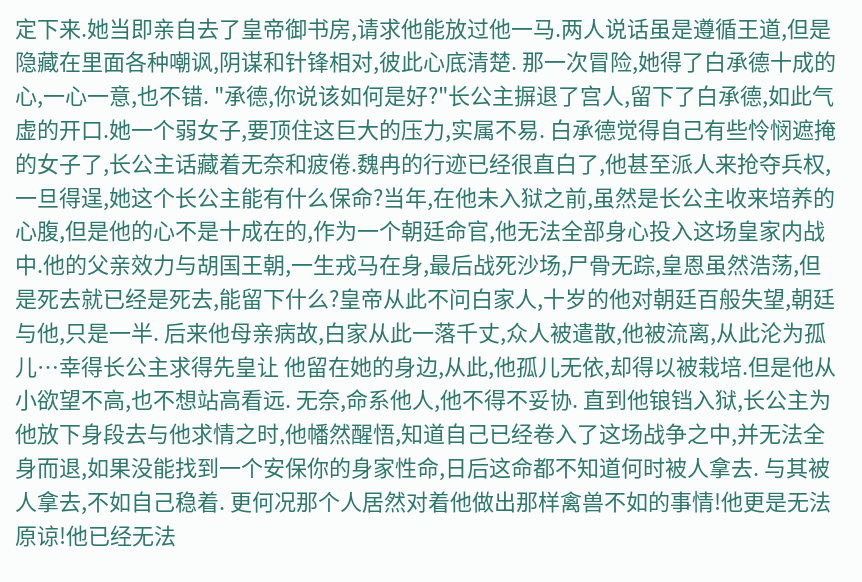定下来.她当即亲自去了皇帝御书房,请求他能放过他一马.两人说话虽是遵循王道,但是隐藏在里面各种嘲讽,阴谋和针锋相对,彼此心底清楚. 那一次冒险,她得了白承德十成的心,一心一意,也不错. "承德,你说该如何是好?"长公主摒退了宫人,留下了白承德,如此气虚的开口.她一个弱女子,要顶住这巨大的压力,实属不易. 白承德觉得自己有些怜悯遮掩的女子了,长公主话藏着无奈和疲倦.魏冉的行迹已经很直白了,他甚至派人来抢夺兵权,一旦得逞,她这个长公主能有什么保命?当年,在他未入狱之前,虽然是长公主收来培养的心腹,但是他的心不是十成在的,作为一个朝廷命官,他无法全部身心投入这场皇家内战中.他的父亲效力与胡国王朝,一生戎马在身,最后战死沙场,尸骨无踪,皇恩虽然浩荡,但是死去就已经是死去,能留下什么?皇帝从此不问白家人,十岁的他对朝廷百般失望,朝廷与他,只是一半. 后来他母亲病故,白家从此一落千丈,众人被遣散,他被流离,从此沦为孤儿…幸得长公主求得先皇让 他留在她的身边,从此,他孤儿无依,却得以被栽培.但是他从小欲望不高,也不想站高看远. 无奈,命系他人,他不得不妥协. 直到他锒铛入狱,长公主为他放下身段去与他求情之时,他幡然醒悟,知道自己已经卷入了这场战争之中,并无法全身而退,如果没能找到一个安保你的身家性命,日后这命都不知道何时被人拿去. 与其被人拿去,不如自己稳着. 更何况那个人居然对着他做出那样禽兽不如的事情!他更是无法原谅!他已经无法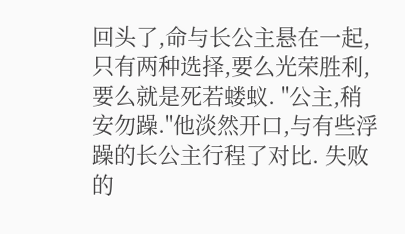回头了,命与长公主悬在一起,只有两种选择,要么光荣胜利,要么就是死若蝼蚁. "公主,稍安勿躁."他淡然开口,与有些浮躁的长公主行程了对比. 失败的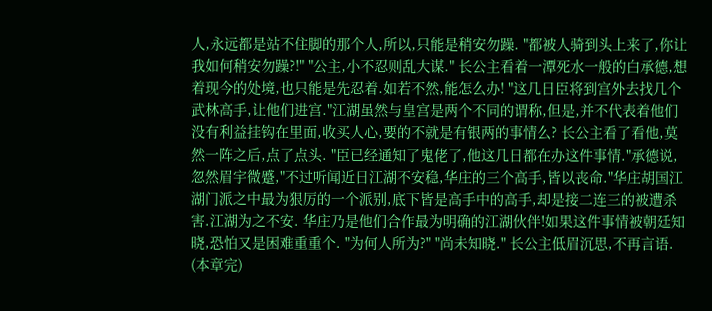人,永远都是站不住脚的那个人,所以,只能是稍安勿躁. "都被人骑到头上来了,你让我如何稍安勿躁?!" "公主,小不忍则乱大谋." 长公主看着一潭死水一般的白承德,想着现今的处境,也只能是先忍着.如若不然,能怎么办! "这几日臣将到宫外去找几个武林高手,让他们进宫."江湖虽然与皇宫是两个不同的谓称,但是,并不代表着他们没有利益挂钩在里面,收买人心,要的不就是有银两的事情么? 长公主看了看他,莫然一阵之后,点了点头. "臣已经通知了鬼佬了,他这几日都在办这件事情."承德说,忽然眉宇微蹙,"不过听闻近日江湖不安稳,华庄的三个高手,皆以丧命."华庄胡国江湖门派之中最为狠厉的一个派别,底下皆是高手中的高手,却是接二连三的被遭杀害.江湖为之不安. 华庄乃是他们合作最为明确的江湖伙伴!如果这件事情被朝廷知晓,恐怕又是困难重重个. "为何人所为?" "尚未知晓." 长公主低眉沉思,不再言语. (本章完)